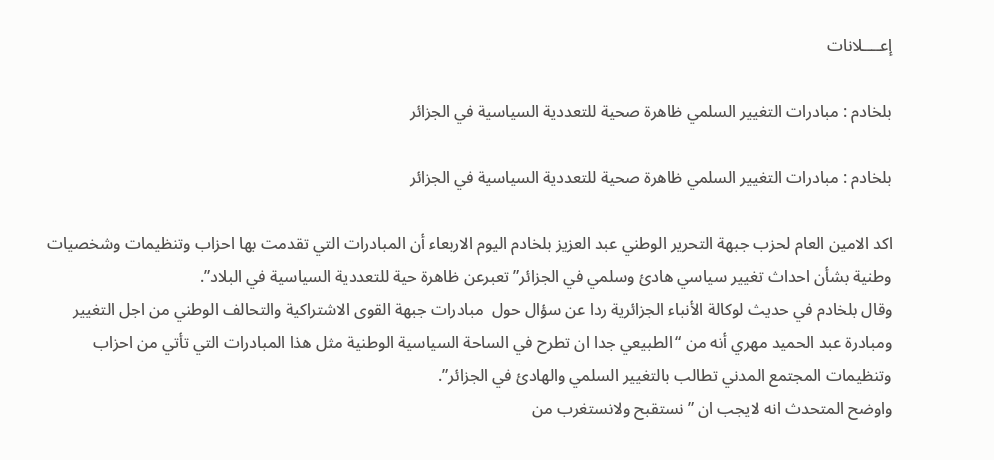إعــــلانات

بلخادم : مبادرات التغيير السلمي ظاهرة صحية للتعددية السياسية في الجزائر

بلخادم : مبادرات التغيير السلمي ظاهرة صحية للتعددية السياسية في الجزائر

اكد الامين العام لحزب جبهة التحرير الوطني عبد العزيز بلخادم اليوم الاربعاء أن المبادرات التي تقدمت بها احزاب وتنظيمات وشخصيات وطنية بشأن احداث تغيير سياسي هادئ وسلمي في الجزائر” تعبرعن ظاهرة حية للتعددية السياسية في البلاد”.
وقال بلخادم في حديث لوكالة الأنباء الجزائرية ردا عن سؤال حول  مبادرات جبهة القوى الاشتراكية والتحالف الوطني من اجل التغيير ومبادرة عبد الحميد مهري أنه من “الطبيعي جدا ان تطرح في الساحة السياسية الوطنية مثل هذا المبادرات التي تأتي من احزاب وتنظيمات المجتمع المدني تطالب بالتغيير السلمي والهادئ في الجزائر”.
واوضح المتحدث انه لايجب ان ” نستقبح ولانستغرب من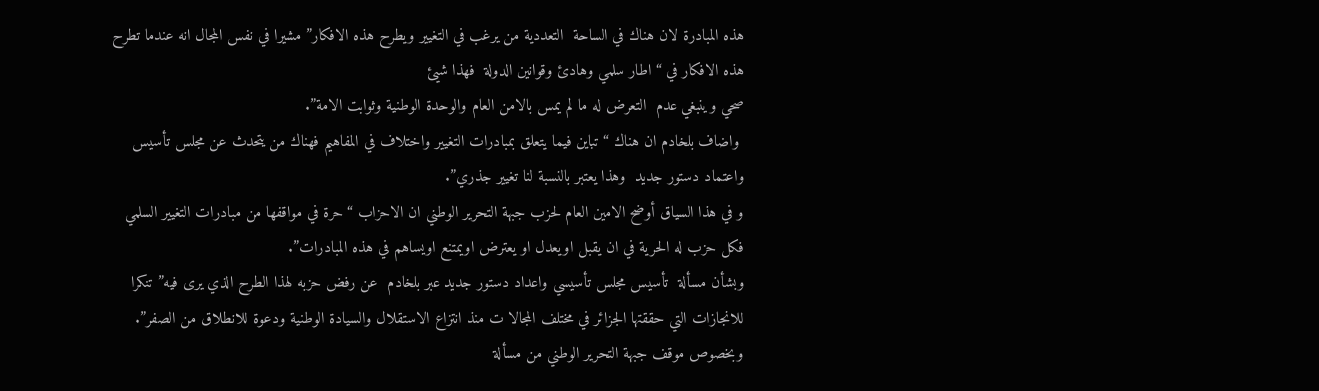هذه المبادرة لان هناك في الساحة  التعددية من يرغب في التغيير ويطرح هذه الافكار” مشيرا في نفس المجال انه عندما تطرح هذه الافكار في “اطار سلمي وهادئ وقوانين الدولة  فهذا شيئ
صحي وينبغي عدم  التعرض له ما لم يمس بالامن العام والوحدة الوطنية وثوابت الامة”.
 واضاف بلخادم ان هناك “تباين فيما يتعلق بمبادرات التغيير واختلاف في المفاهيم فهناك من يتحدث عن مجلس تأسيس واعتماد دستور جديد  وهذا يعتبر بالنسبة لنا تغيير جذري”.
و في هذا السياق أوضح الامين العام لحزب جبهة التحرير الوطني ان الاحزاب “حرة في مواقفها من مبادرات التغيير السلمي  فكل حزب له الحرية في ان يقبل اويعدل او يعترض اويمتنع اويساهم في هذه المبادرات”.
وبشأن مسألة  تأسيس مجلس تأسيسي واعداد دستور جديد عبر بلخادم  عن رفض حزبه لهذا الطرح الذي يرى فيه” تنكرا للانجازات التي حققتها الجزائر في مختلف المجالا ت منذ انتزاع الاستقلال والسيادة الوطنية ودعوة للانطلاق من الصفر”.
وبخصوص موقف جبهة التحرير الوطني من مسألة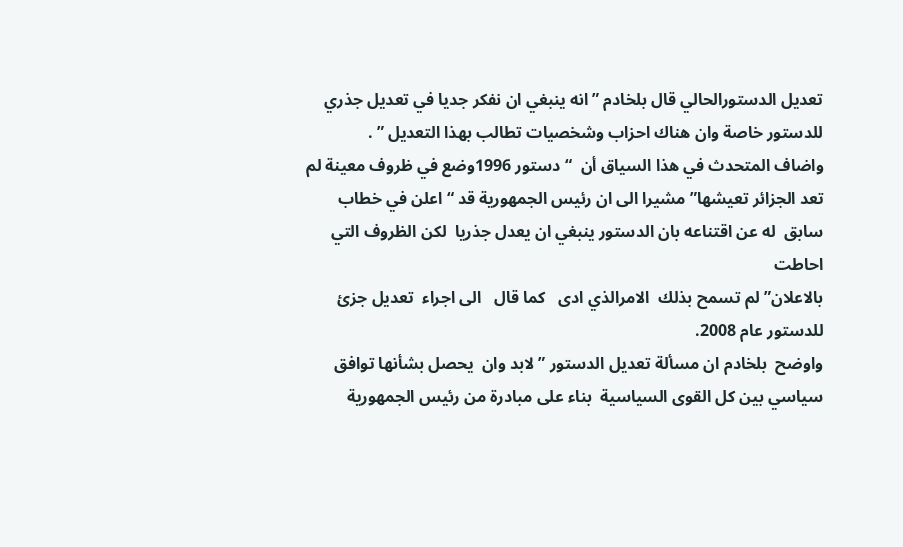تعديل الدستورالحالي قال بلخادم ” انه ينبغي ان نفكر جديا في تعديل جذري للدستور خاصة وان هناك احزاب وشخصيات تطالب بهذا التعديل ” .
واضاف المتحدث في هذا السياق أن  “دستور 1996وضع في ظروف معينة لم تعد الجزائر تعيشها” مشيرا الى ان رئيس الجمهورية قد “اعلن في خطاب سابق  له عن اقتناعه بان الدستور ينبغي ان يعدل جذريا  لكن الظروف التي احاطت
بالاعلان” لم تسمح بذلك  الامرالذي ادى   كما قال   الى اجراء  تعديل جزئ للدستور عام 2008.
واوضح  بلخادم ان مسألة تعديل الدستور ” لابد وان  يحصل بشأنها توافق سياسي بين كل القوى السياسية  بناء على مبادرة من رئيس الجمهورية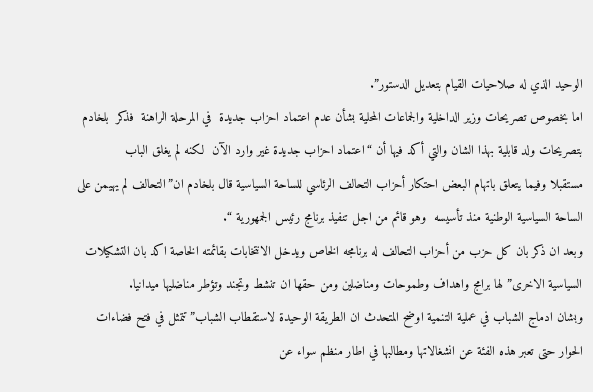الوحيد الذي له صلاحيات القيام بتعديل الدستور”.
اما بخصوص تصريحات وزير الداخلية والجماعات المحلية بشأن عدم اعتماد احزاب جديدة  في المرحلة الراهنة  فذكر  بلخادم بتصريحات ولد قابلية بهذا الشان والتي أكد فيها أن “اعتماد احزاب جديدة غير وارد الآن  لكنه لم يغلق الباب
مستقبلا وفيما يتعلق باتهام البعض احتكار أحزاب التحالف الرئاسي للساحة السياسية قال بلخادم ان”التحالف لم يهيمن على الساحة السياسية الوطنية منذ تأسيسه  وهو قائم من اجل تنفيذ برنامج رئيس الجمهورية “.
وبعد ان ذكر بان كل حزب من أحزاب التحالف له برنامجه الخاص ويدخل الانتخابات بقائمته الخاصة اكد بان التشكيلات السياسية الاخرى”لها برامج واهداف وطموحات ومناضلين ومن حقها ان تنشط وتجند وتؤطر مناضليها ميدانيا.
وبشان ادماج الشباب في عملية التنمية اوضح المتحدث ان الطريقة الوحيدة لاستقطاب الشباب” تتمثل في فتح فضاءات الحوار حتى تعبر هذه الفئة عن انشغالاتها ومطالبها في اطار منظم سواء عن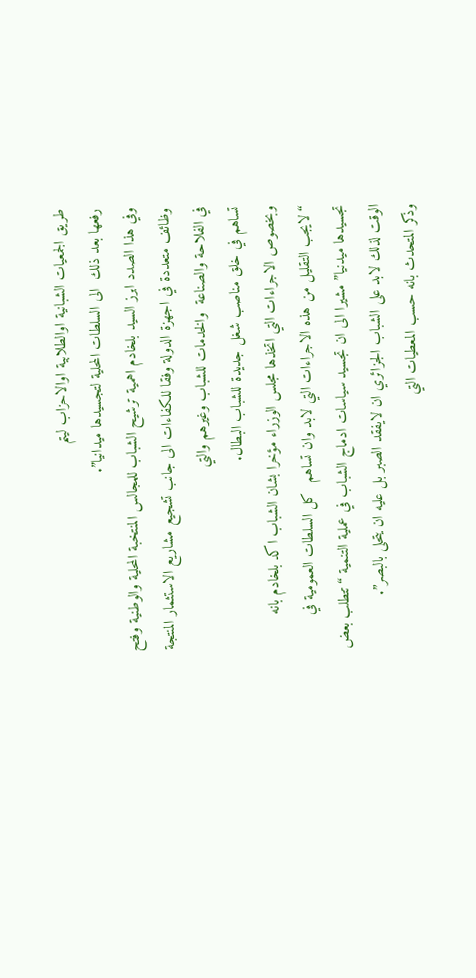طريق الجمعيات الشبانية اوالطلابية اوالاحزاب ليتم
رفعها بعد ذلك  الى السلطات المحلية لتجسيدها ميدانيا”.
وفي هذا الصدد ابرز السيد بلخادم اهمية ترشيح الشباب للمجالس المنتخبة المحلية والوطنية وفتح وظائف متعددة في اجهزة الدولة وفقا للكفاءات الى جانب تشجيع مشاريع الاستثمار المنتجة  في الفلاحة والصناعة  والخدمات للشباب وغيرهم والتي
تساهم في خلق مناصب شغل جديدة للشباب البطال.
وبخصوص الاجراءات التي اتخذها مجلس الوزراء مؤخرا بشان الشباب اكد بلخادم بانه “لايجب التقليل من هذه الاجراءات التي لابد وان تساهم  كل السلطات العمومية في تجسيدها ميدنيا” مشيرا الى ان تجسيد سياسات ادماج الشباب في عملية التنمية “تتطلب بعض الوقت لذلك لابد على الشباب الجزائري ان لايفقد الصبر بل عليه ان يتحلى بالبصر”.
وذكر المتحدث بانه حسب المعطيات التي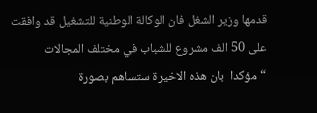قدمها وزير الشغل فان الوكالة الوطنية للتشغيل قد وافقت على 50 الف مشروع للشباب في مختلف المجالات “مؤكدا  بان هذه الاخيرة ستساهم بصورة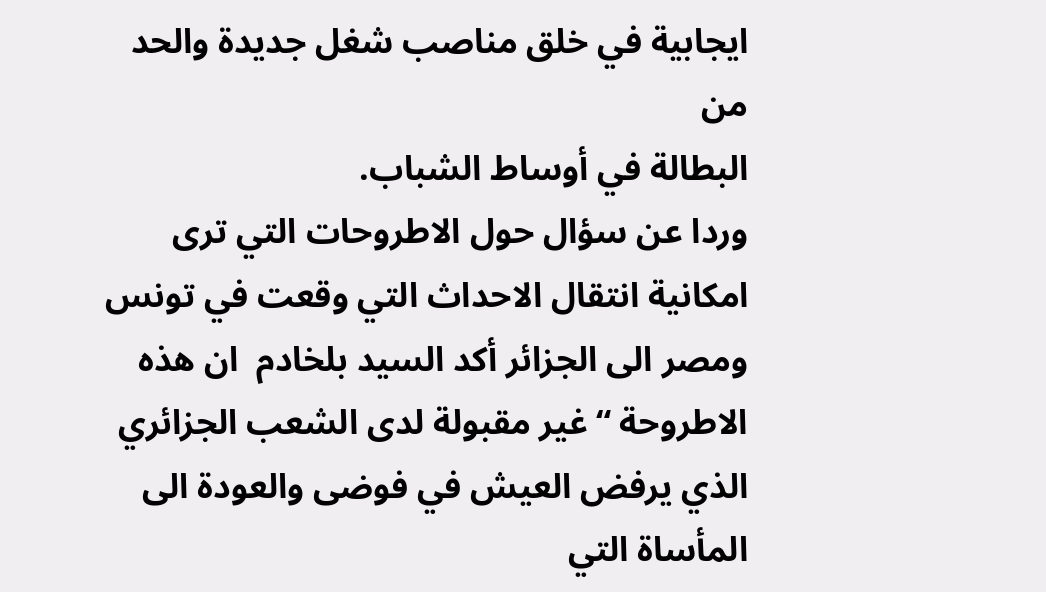ايجابية في خلق مناصب شغل جديدة والحد من
البطالة في أوساط الشباب.
وردا عن سؤال حول الاطروحات التي ترى امكانية انتقال الاحداث التي وقعت في تونس ومصر الى الجزائر أكد السيد بلخادم  ان هذه الاطروحة “غير مقبولة لدى الشعب الجزائري الذي يرفض العيش في فوضى والعودة الى  المأساة التي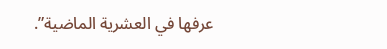عرفها في العشرية الماضية”.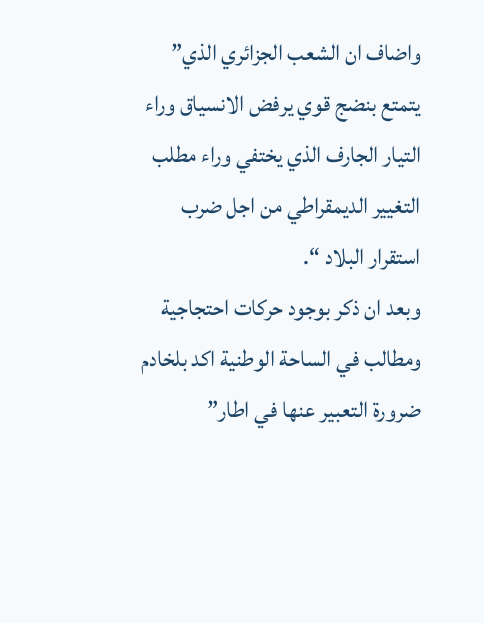واضاف ان الشعب الجزائري الذي” يتمتع بنضج قوي يرفض الانسياق وراء التيار الجارف الذي يختفي وراء مطلب التغيير الديمقراطي من اجل ضرب استقرار البلاد “.
وبعد ان ذكر بوجود حركات احتجاجية ومطالب في الساحة الوطنية اكد بلخادم ضرورة التعبير عنها في اطار”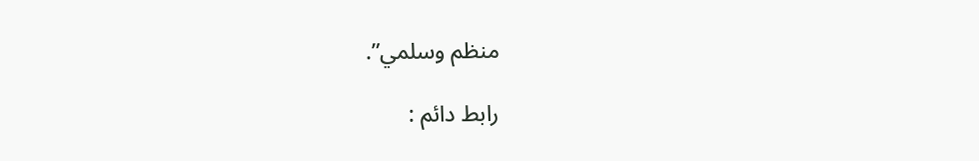منظم وسلمي”.

رابط دائم :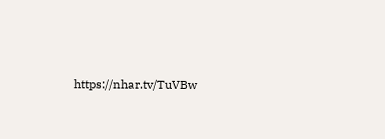https://nhar.tv/TuVBw